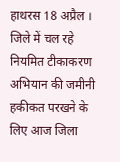हाथरस 18 अप्रैल । जिले में चल रहे नियमित टीकाकरण अभियान की जमीनी हकीकत परखने के लिए आज जिला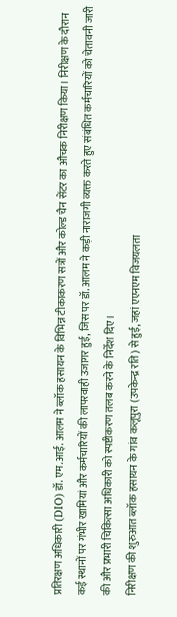प्रतिरक्षण अधिकारी (DIO) डॉ. एम.आई. आलम ने ब्लॉक हसायन के विभिन्न टीकाकरण सत्रों और कोल्ड चैन सेंटर का औचक निरीक्षण किया। निरीक्षण के दौरान कई स्थानों पर गंभीर खामियां और कर्मचारियों की लापरवाही उजागर हुई, जिस पर डॉ. आलम ने कड़ी नाराजगी व्यक्त करते हुए संबंधित कर्मचारियों को चेतावनी जारी की और प्रभारी चिकित्सा अधिकारी को स्पष्टीकरण तलब करने के निर्देश दिए।
निरीक्षण की शुरुआत ब्लॉक हसायन के गांव कलूपुरा (उपकेन्द्र रति) से हुई, जहां एएनएम विजयलता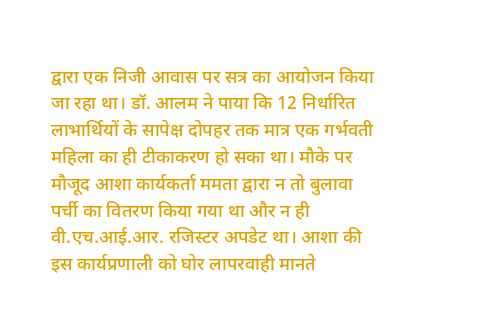द्वारा एक निजी आवास पर सत्र का आयोजन किया जा रहा था। डॉ. आलम ने पाया कि 12 निर्धारित लाभार्थियों के सापेक्ष दोपहर तक मात्र एक गर्भवती महिला का ही टीकाकरण हो सका था। मौके पर मौजूद आशा कार्यकर्ता ममता द्वारा न तो बुलावा पर्ची का वितरण किया गया था और न ही वी.एच.आई.आर. रजिस्टर अपडेट था। आशा की इस कार्यप्रणाली को घोर लापरवाही मानते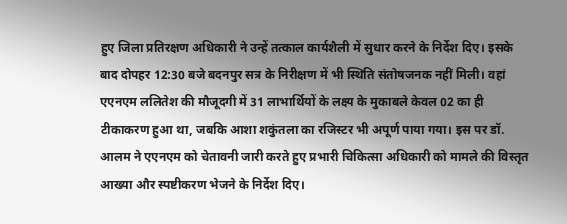हुए जिला प्रतिरक्षण अधिकारी ने उन्हें तत्काल कार्यशैली में सुधार करने के निर्देश दिए। इसके बाद दोपहर 12:30 बजे बदनपुर सत्र के निरीक्षण में भी स्थिति संतोषजनक नहीं मिली। वहां एएनएम ललितेश की मौजूदगी में 31 लाभार्थियों के लक्ष्य के मुकाबले केवल 02 का ही टीकाकरण हुआ था, जबकि आशा शकुंतला का रजिस्टर भी अपूर्ण पाया गया। इस पर डॉ. आलम ने एएनएम को चेतावनी जारी करते हुए प्रभारी चिकित्सा अधिकारी को मामले की विस्तृत आख्या और स्पष्टीकरण भेजने के निर्देश दिए।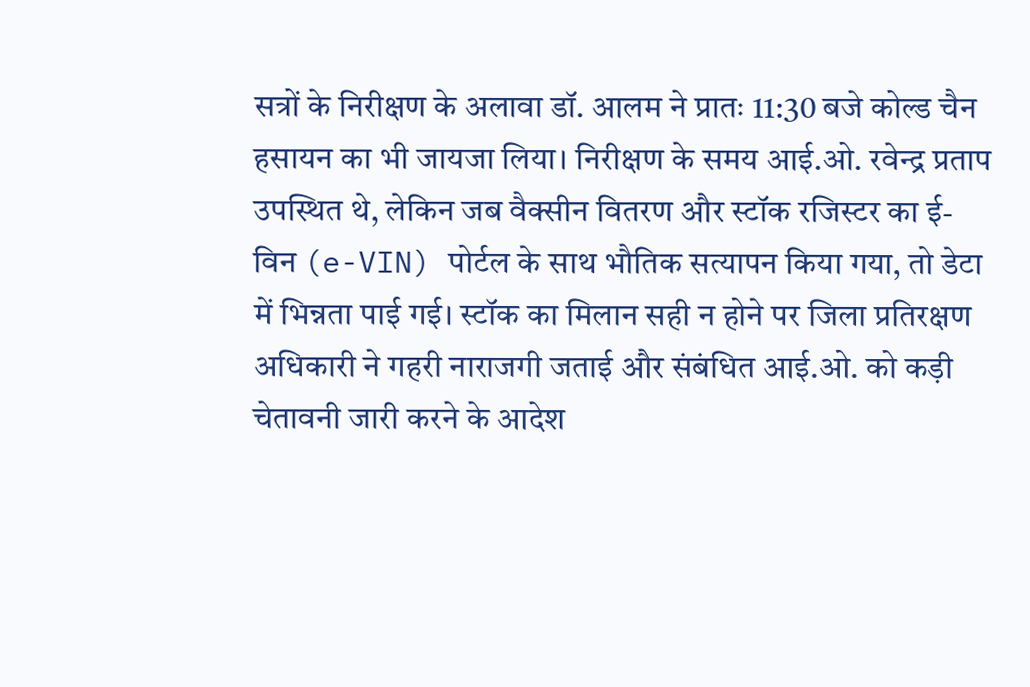सत्रों के निरीक्षण के अलावा डॉ. आलम ने प्रातः 11:30 बजे कोल्ड चैन हसायन का भी जायजा लिया। निरीक्षण के समय आई.ओ. रवेन्द्र प्रताप उपस्थित थे, लेकिन जब वैक्सीन वितरण और स्टॉक रजिस्टर का ई-विन (e-VIN) पोर्टल के साथ भौतिक सत्यापन किया गया, तो डेटा में भिन्नता पाई गई। स्टॉक का मिलान सही न होने पर जिला प्रतिरक्षण अधिकारी ने गहरी नाराजगी जताई और संबंधित आई.ओ. को कड़ी चेतावनी जारी करने के आदेश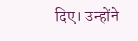दिए। उन्होंने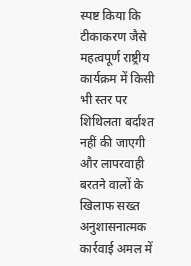स्पष्ट किया कि टीकाकरण जैसे महत्वपूर्ण राष्ट्रीय कार्यक्रम में किसी भी स्तर पर शिथिलता बर्दाश्त नहीं की जाएगी और लापरवाही बरतने वालों के खिलाफ सख्त अनुशासनात्मक कार्रवाई अमल में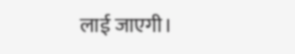लाई जाएगी।